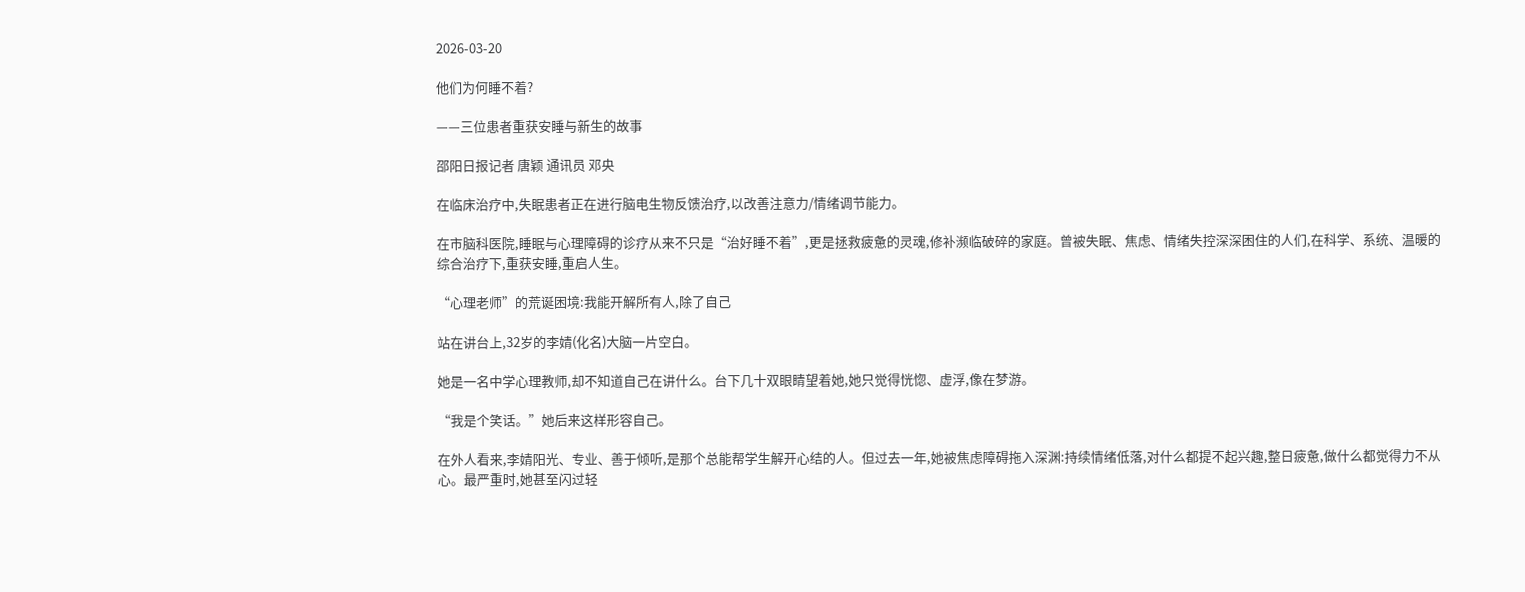2026-03-20

他们为何睡不着?

——三位患者重获安睡与新生的故事

邵阳日报记者 唐颖 通讯员 邓央

在临床治疗中,失眠患者正在进行脑电生物反馈治疗,以改善注意力/情绪调节能力。

在市脑科医院,睡眠与心理障碍的诊疗从来不只是“治好睡不着”,更是拯救疲惫的灵魂,修补濒临破碎的家庭。曾被失眠、焦虑、情绪失控深深困住的人们,在科学、系统、温暖的综合治疗下,重获安睡,重启人生。

“心理老师”的荒诞困境:我能开解所有人,除了自己

站在讲台上,32岁的李婧(化名)大脑一片空白。

她是一名中学心理教师,却不知道自己在讲什么。台下几十双眼睛望着她,她只觉得恍惚、虚浮,像在梦游。

“我是个笑话。”她后来这样形容自己。

在外人看来,李婧阳光、专业、善于倾听,是那个总能帮学生解开心结的人。但过去一年,她被焦虑障碍拖入深渊:持续情绪低落,对什么都提不起兴趣,整日疲惫,做什么都觉得力不从心。最严重时,她甚至闪过轻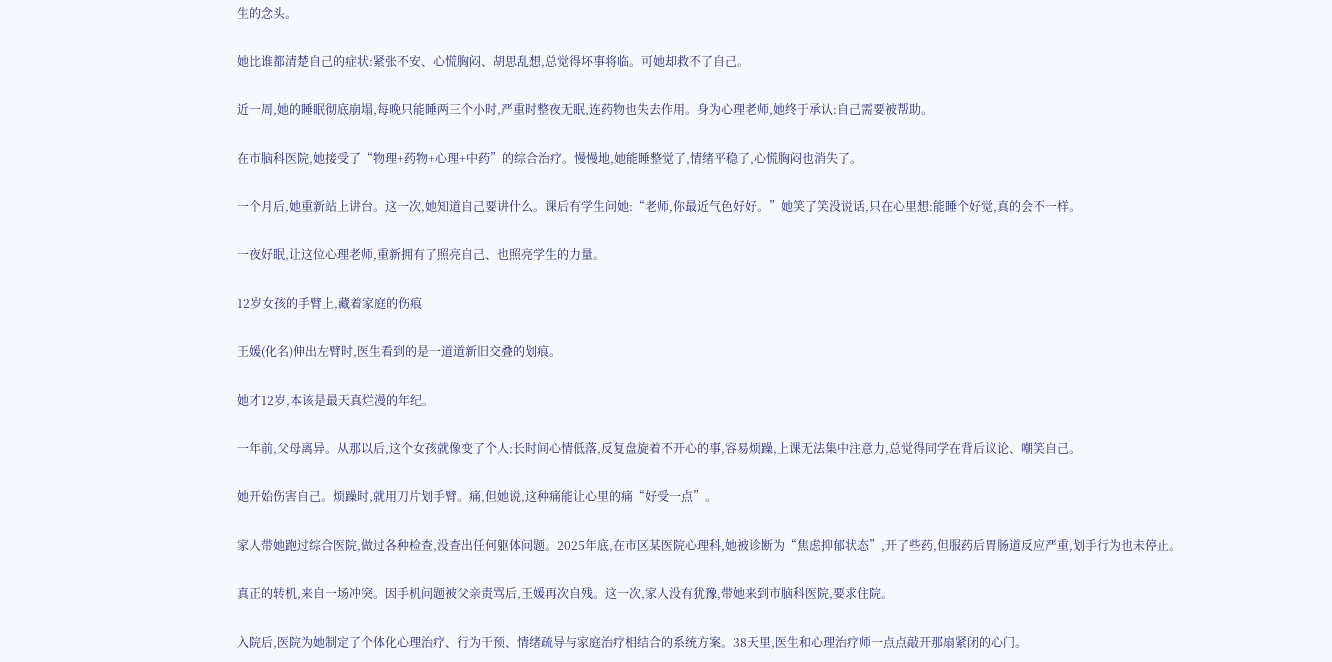生的念头。

她比谁都清楚自己的症状:紧张不安、心慌胸闷、胡思乱想,总觉得坏事将临。可她却救不了自己。

近一周,她的睡眠彻底崩塌,每晚只能睡两三个小时,严重时整夜无眠,连药物也失去作用。身为心理老师,她终于承认:自己需要被帮助。

在市脑科医院,她接受了“物理+药物+心理+中药”的综合治疗。慢慢地,她能睡整觉了,情绪平稳了,心慌胸闷也消失了。

一个月后,她重新站上讲台。这一次,她知道自己要讲什么。课后有学生问她:“老师,你最近气色好好。”她笑了笑没说话,只在心里想:能睡个好觉,真的会不一样。

一夜好眠,让这位心理老师,重新拥有了照亮自己、也照亮学生的力量。

12岁女孩的手臂上,藏着家庭的伤痕

王媛(化名)伸出左臂时,医生看到的是一道道新旧交叠的划痕。

她才12岁,本该是最天真烂漫的年纪。

一年前,父母离异。从那以后,这个女孩就像变了个人:长时间心情低落,反复盘旋着不开心的事,容易烦躁,上课无法集中注意力,总觉得同学在背后议论、嘲笑自己。

她开始伤害自己。烦躁时,就用刀片划手臂。痛,但她说,这种痛能让心里的痛“好受一点”。

家人带她跑过综合医院,做过各种检查,没查出任何躯体问题。2025年底,在市区某医院心理科,她被诊断为“焦虑抑郁状态”,开了些药,但服药后胃肠道反应严重,划手行为也未停止。

真正的转机,来自一场冲突。因手机问题被父亲责骂后,王媛再次自残。这一次,家人没有犹豫,带她来到市脑科医院,要求住院。

入院后,医院为她制定了个体化心理治疗、行为干预、情绪疏导与家庭治疗相结合的系统方案。38天里,医生和心理治疗师一点点敲开那扇紧闭的心门。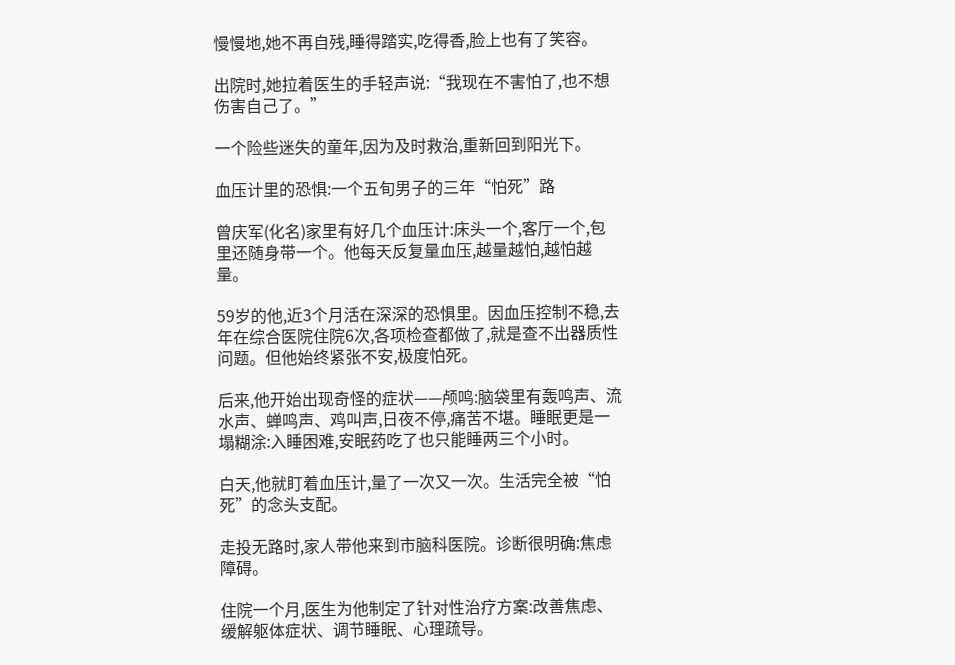慢慢地,她不再自残,睡得踏实,吃得香,脸上也有了笑容。

出院时,她拉着医生的手轻声说:“我现在不害怕了,也不想伤害自己了。”

一个险些迷失的童年,因为及时救治,重新回到阳光下。

血压计里的恐惧:一个五旬男子的三年“怕死”路

曾庆军(化名)家里有好几个血压计:床头一个,客厅一个,包里还随身带一个。他每天反复量血压,越量越怕,越怕越量。

59岁的他,近3个月活在深深的恐惧里。因血压控制不稳,去年在综合医院住院6次,各项检查都做了,就是查不出器质性问题。但他始终紧张不安,极度怕死。

后来,他开始出现奇怪的症状——颅鸣:脑袋里有轰鸣声、流水声、蝉鸣声、鸡叫声,日夜不停,痛苦不堪。睡眠更是一塌糊涂:入睡困难,安眠药吃了也只能睡两三个小时。

白天,他就盯着血压计,量了一次又一次。生活完全被“怕死”的念头支配。

走投无路时,家人带他来到市脑科医院。诊断很明确:焦虑障碍。

住院一个月,医生为他制定了针对性治疗方案:改善焦虑、缓解躯体症状、调节睡眠、心理疏导。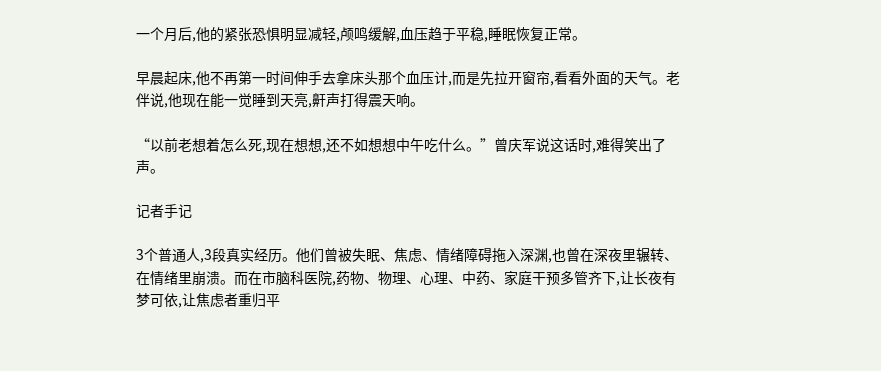一个月后,他的紧张恐惧明显减轻,颅鸣缓解,血压趋于平稳,睡眠恢复正常。

早晨起床,他不再第一时间伸手去拿床头那个血压计,而是先拉开窗帘,看看外面的天气。老伴说,他现在能一觉睡到天亮,鼾声打得震天响。

“以前老想着怎么死,现在想想,还不如想想中午吃什么。”曾庆军说这话时,难得笑出了声。

记者手记

3个普通人,3段真实经历。他们曾被失眠、焦虑、情绪障碍拖入深渊,也曾在深夜里辗转、在情绪里崩溃。而在市脑科医院,药物、物理、心理、中药、家庭干预多管齐下,让长夜有梦可依,让焦虑者重归平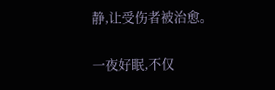静,让受伤者被治愈。

一夜好眠,不仅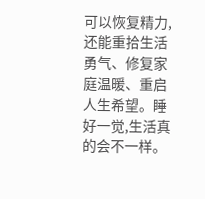可以恢复精力,还能重拾生活勇气、修复家庭温暖、重启人生希望。睡好一觉,生活真的会不一样。